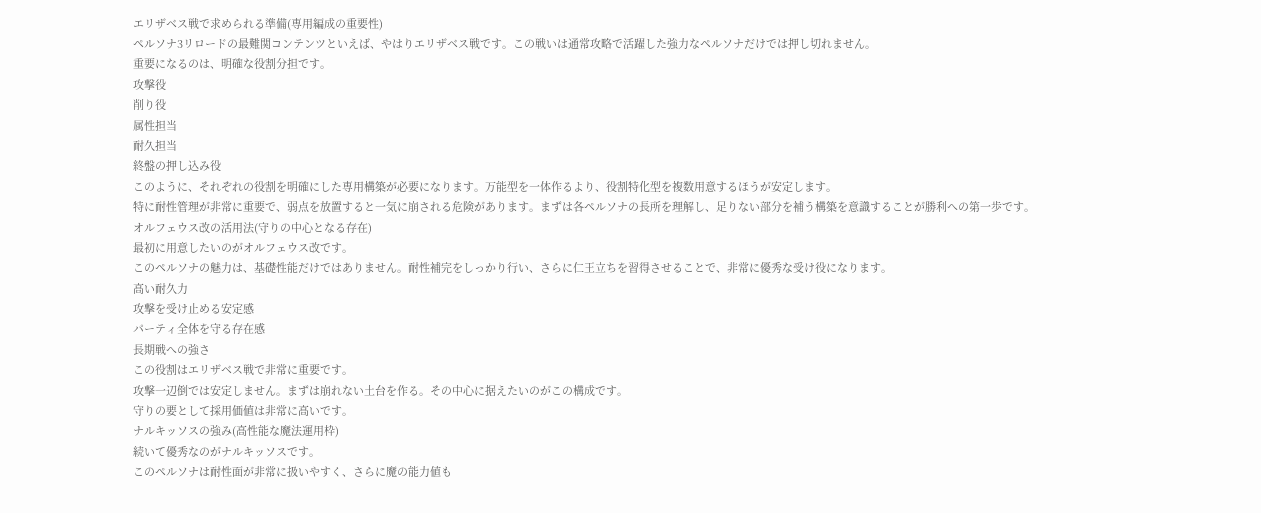エリザベス戦で求められる準備(専用編成の重要性)
ペルソナ3リロードの最難関コンテンツといえば、やはりエリザベス戦です。この戦いは通常攻略で活躍した強力なペルソナだけでは押し切れません。
重要になるのは、明確な役割分担です。
攻撃役
削り役
属性担当
耐久担当
終盤の押し込み役
このように、それぞれの役割を明確にした専用構築が必要になります。万能型を一体作るより、役割特化型を複数用意するほうが安定します。
特に耐性管理が非常に重要で、弱点を放置すると一気に崩される危険があります。まずは各ペルソナの長所を理解し、足りない部分を補う構築を意識することが勝利への第一歩です。
オルフェウス改の活用法(守りの中心となる存在)
最初に用意したいのがオルフェウス改です。
このペルソナの魅力は、基礎性能だけではありません。耐性補完をしっかり行い、さらに仁王立ちを習得させることで、非常に優秀な受け役になります。
高い耐久力
攻撃を受け止める安定感
パーティ全体を守る存在感
長期戦への強さ
この役割はエリザベス戦で非常に重要です。
攻撃一辺倒では安定しません。まずは崩れない土台を作る。その中心に据えたいのがこの構成です。
守りの要として採用価値は非常に高いです。
ナルキッソスの強み(高性能な魔法運用枠)
続いて優秀なのがナルキッソスです。
このペルソナは耐性面が非常に扱いやすく、さらに魔の能力値も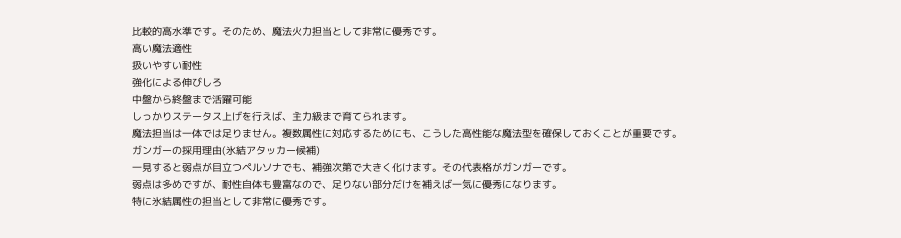比較的高水準です。そのため、魔法火力担当として非常に優秀です。
高い魔法適性
扱いやすい耐性
強化による伸びしろ
中盤から終盤まで活躍可能
しっかりステータス上げを行えば、主力級まで育てられます。
魔法担当は一体では足りません。複数属性に対応するためにも、こうした高性能な魔法型を確保しておくことが重要です。
ガンガーの採用理由(氷結アタッカー候補)
一見すると弱点が目立つペルソナでも、補強次第で大きく化けます。その代表格がガンガーです。
弱点は多めですが、耐性自体も豊富なので、足りない部分だけを補えば一気に優秀になります。
特に氷結属性の担当として非常に優秀です。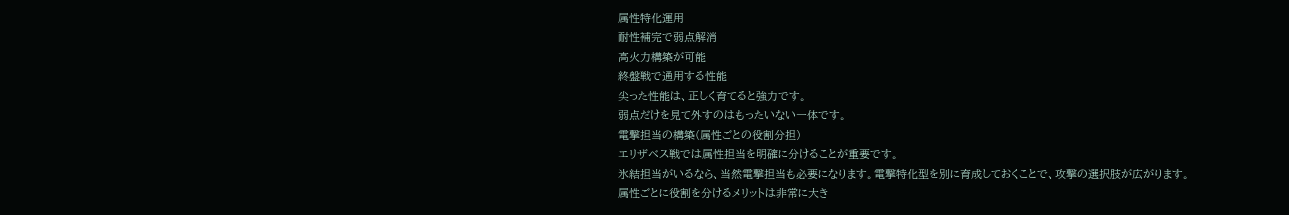属性特化運用
耐性補完で弱点解消
高火力構築が可能
終盤戦で通用する性能
尖った性能は、正しく育てると強力です。
弱点だけを見て外すのはもったいない一体です。
電撃担当の構築(属性ごとの役割分担)
エリザベス戦では属性担当を明確に分けることが重要です。
氷結担当がいるなら、当然電撃担当も必要になります。電撃特化型を別に育成しておくことで、攻撃の選択肢が広がります。
属性ごとに役割を分けるメリットは非常に大き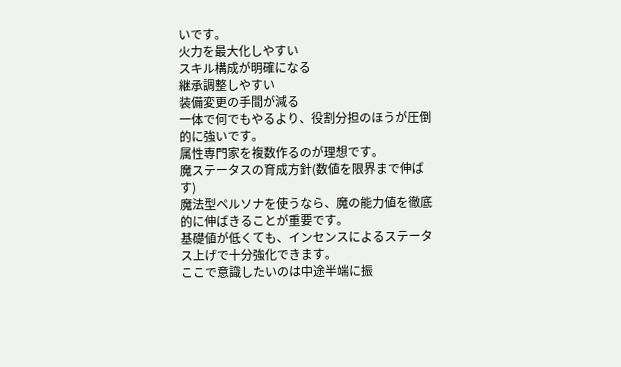いです。
火力を最大化しやすい
スキル構成が明確になる
継承調整しやすい
装備変更の手間が減る
一体で何でもやるより、役割分担のほうが圧倒的に強いです。
属性専門家を複数作るのが理想です。
魔ステータスの育成方針(数値を限界まで伸ばす)
魔法型ペルソナを使うなら、魔の能力値を徹底的に伸ばきることが重要です。
基礎値が低くても、インセンスによるステータス上げで十分強化できます。
ここで意識したいのは中途半端に振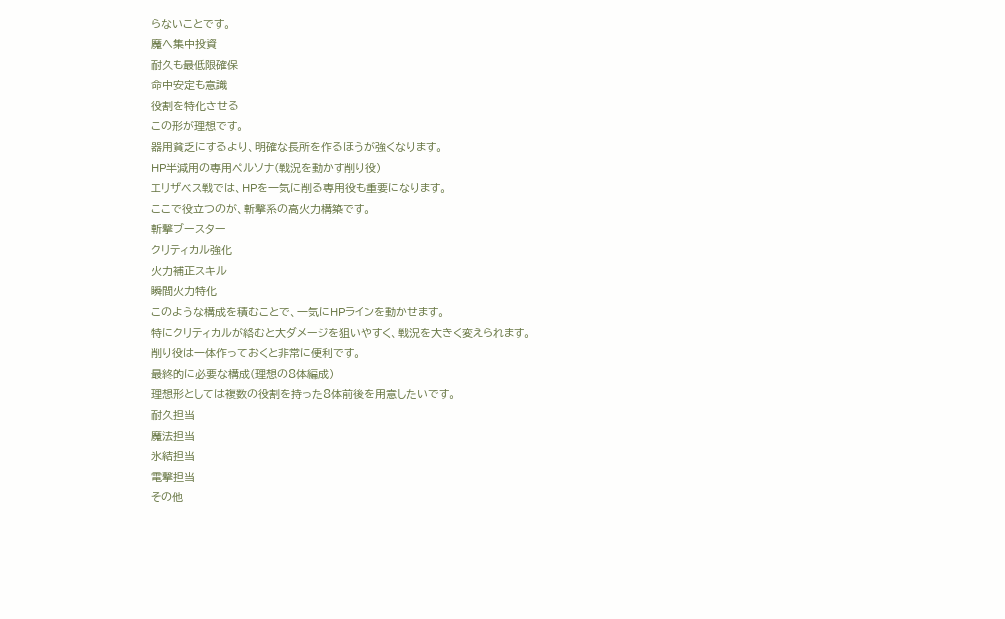らないことです。
魔へ集中投資
耐久も最低限確保
命中安定も意識
役割を特化させる
この形が理想です。
器用貧乏にするより、明確な長所を作るほうが強くなります。
HP半減用の専用ペルソナ(戦況を動かす削り役)
エリザベス戦では、HPを一気に削る専用役も重要になります。
ここで役立つのが、斬撃系の高火力構築です。
斬撃ブースター
クリティカル強化
火力補正スキル
瞬間火力特化
このような構成を積むことで、一気にHPラインを動かせます。
特にクリティカルが絡むと大ダメージを狙いやすく、戦況を大きく変えられます。
削り役は一体作っておくと非常に便利です。
最終的に必要な構成(理想の8体編成)
理想形としては複数の役割を持った8体前後を用意したいです。
耐久担当
魔法担当
氷結担当
電撃担当
その他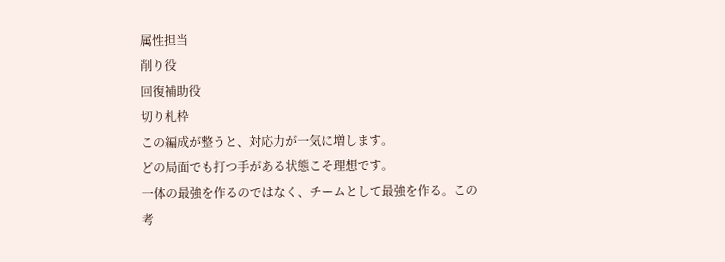属性担当
削り役
回復補助役
切り札枠
この編成が整うと、対応力が一気に増します。
どの局面でも打つ手がある状態こそ理想です。
一体の最強を作るのではなく、チームとして最強を作る。この考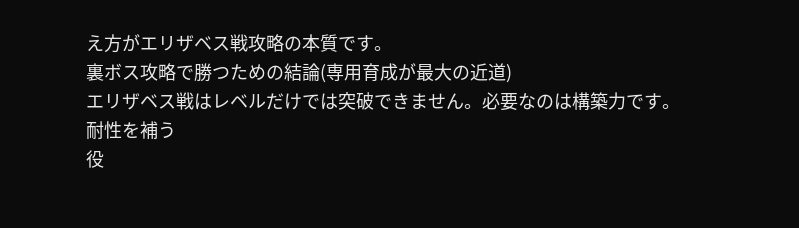え方がエリザベス戦攻略の本質です。
裏ボス攻略で勝つための結論(専用育成が最大の近道)
エリザベス戦はレベルだけでは突破できません。必要なのは構築力です。
耐性を補う
役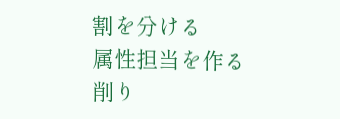割を分ける
属性担当を作る
削り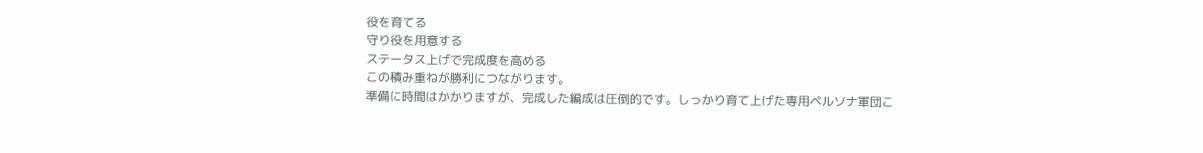役を育てる
守り役を用意する
ステータス上げで完成度を高める
この積み重ねが勝利につながります。
準備に時間はかかりますが、完成した編成は圧倒的です。しっかり育て上げた専用ペルソナ軍団こ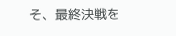そ、最終決戦を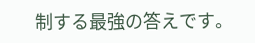制する最強の答えです。